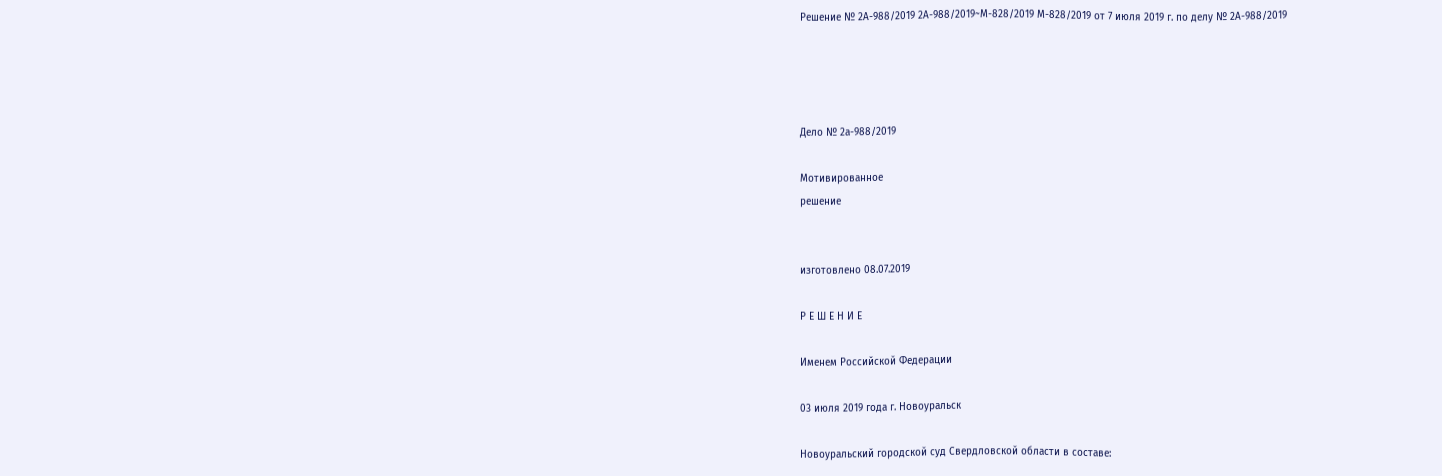Решение № 2А-988/2019 2А-988/2019~М-828/2019 М-828/2019 от 7 июля 2019 г. по делу № 2А-988/2019




Дело № 2а-988/2019

Мотивированное
решение


изготовлено 08.07.2019

Р Е Ш Е Н И Е

Именем Российской Федерации

03 июля 2019 года г. Новоуральск

Новоуральский городской суд Свердловской области в составе: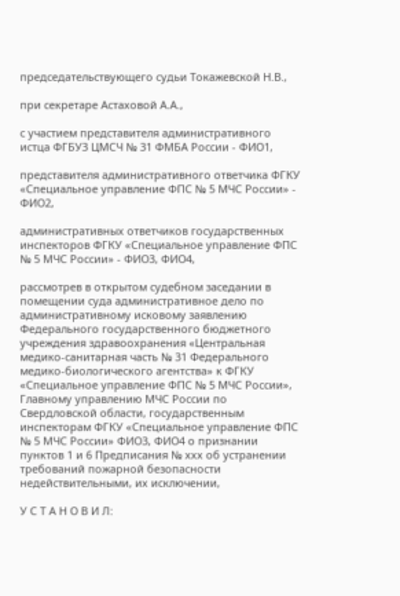председательствующего судьи Токажевской Н.В.,

при секретаре Астаховой А.А.,

с участием представителя административного истца ФГБУЗ ЦМСЧ № 31 ФМБА России - ФИО1,

представителя административного ответчика ФГКУ «Специальное управление ФПС № 5 МЧС России» - ФИО2,

административных ответчиков государственных инспекторов ФГКУ «Специальное управление ФПС № 5 МЧС России» - ФИО3, ФИО4,

рассмотрев в открытом судебном заседании в помещении суда административное дело по административному исковому заявлению Федерального государственного бюджетного учреждения здравоохранения «Центральная медико-санитарная часть № 31 Федерального медико-биологического агентства» к ФГКУ «Специальное управление ФПС № 5 МЧС России», Главному управлению МЧС России по Свердловской области, государственным инспекторам ФГКУ «Специальное управление ФПС № 5 МЧС России» ФИО3, ФИО4 о признании пунктов 1 и 6 Предписания № ххх об устранении требований пожарной безопасности недействительными, их исключении,

У С Т А Н О В И Л: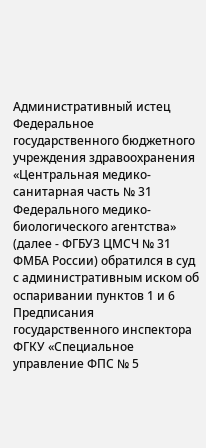Административный истец Федеральное государственного бюджетного учреждения здравоохранения «Центральная медико-санитарная часть № 31 Федерального медико-биологического агентства» (далее - ФГБУЗ ЦМСЧ № 31 ФМБА России) обратился в суд с административным иском об оспаривании пунктов 1 и 6 Предписания государственного инспектора ФГКУ «Специальное управление ФПС № 5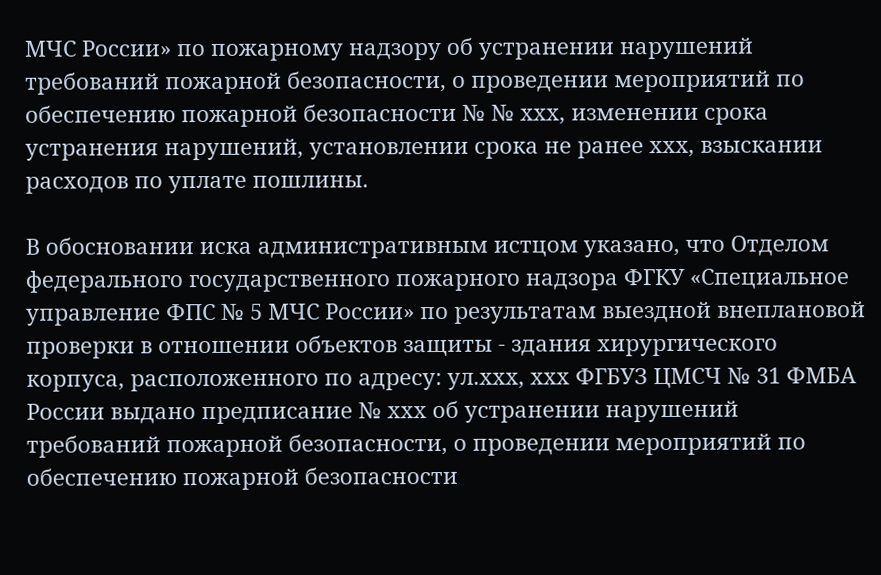МЧС России» по пожарному надзору об устранении нарушений требований пожарной безопасности, о проведении мероприятий по обеспечению пожарной безопасности № № ххх, изменении срока устранения нарушений, установлении срока не ранее ххх, взыскании расходов по уплате пошлины.

В обосновании иска административным истцом указано, что Отделом федерального государственного пожарного надзора ФГКУ «Специальное управление ФПС № 5 МЧС России» по результатам выездной внеплановой проверки в отношении объектов защиты - здания хирургического корпуса, расположенного по адресу: ул.ххх, ххх ФГБУЗ ЦМСЧ № 31 ФМБА России выдано предписание № ххх об устранении нарушений требований пожарной безопасности, о проведении мероприятий по обеспечению пожарной безопасности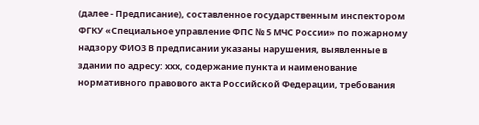(далее - Предписание), составленное государственным инспектором ФГКУ «Специальное управление ФПС № 5 МЧС России» по пожарному надзору ФИО3 В предписании указаны нарушения, выявленные в здании по адресу: ххх, содержание пункта и наименование нормативного правового акта Российской Федерации, требования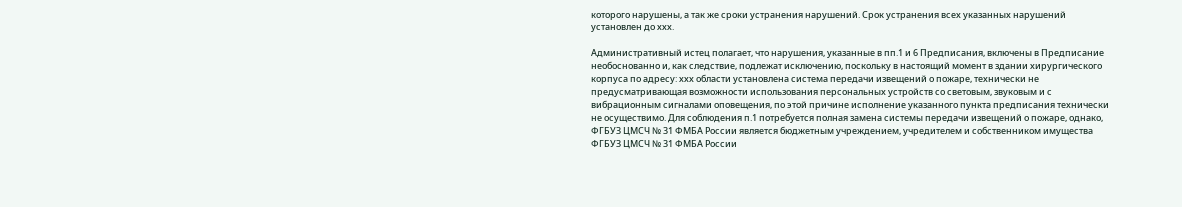которого нарушены, а так же сроки устранения нарушений. Срок устранения всех указанных нарушений установлен до ххх.

Административный истец полагает, что нарушения, указанные в пп.1 и 6 Предписания, включены в Предписание необоснованно и, как следствие, подлежат исключению, поскольку в настоящий момент в здании хирургического корпуса по адресу: ххх области установлена система передачи извещений о пожаре, технически не предусматривающая возможности использования персональных устройств со световым, звуковым и с вибрационным сигналами оповещения, по этой причине исполнение указанного пункта предписания технически не осуществимо. Для соблюдения п.1 потребуется полная замена системы передачи извещений о пожаре, однако, ФГБУЗ ЦМСЧ № 31 ФМБА России является бюджетным учреждением, учредителем и собственником имущества ФГБУЗ ЦМСЧ № 31 ФМБА России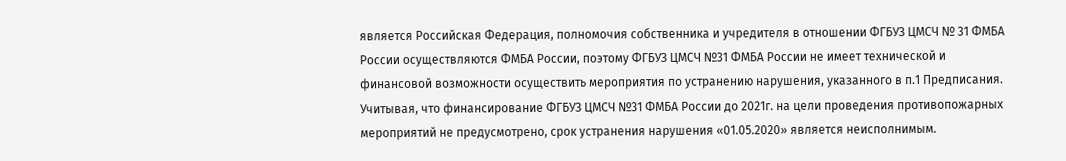является Российская Федерация, полномочия собственника и учредителя в отношении ФГБУЗ ЦМСЧ № 31 ФМБА России осуществляются ФМБА России, поэтому ФГБУЗ ЦМСЧ №31 ФМБА России не имеет технической и финансовой возможности осуществить мероприятия по устранению нарушения, указанного в п.1 Предписания. Учитывая, что финансирование ФГБУЗ ЦМСЧ №31 ФМБА России до 2021г. на цели проведения противопожарных мероприятий не предусмотрено, срок устранения нарушения «01.05.2020» является неисполнимым.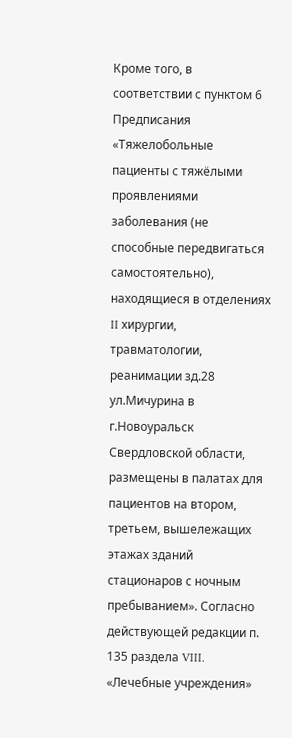Кроме того, в соответствии с пунктом 6 Предписания «Тяжелобольные пациенты с тяжёлыми проявлениями заболевания (не способные передвигаться самостоятельно), находящиеся в отделениях II хирургии, травматологии, реанимации зд.28 ул.Мичурина в г.Новоуральск Свердловской области, размещены в палатах для пациентов на втором, третьем, вышележащих этажах зданий стационаров с ночным пребыванием». Согласно действующей редакции п. 135 раздела VIII. «Лечебные учреждения»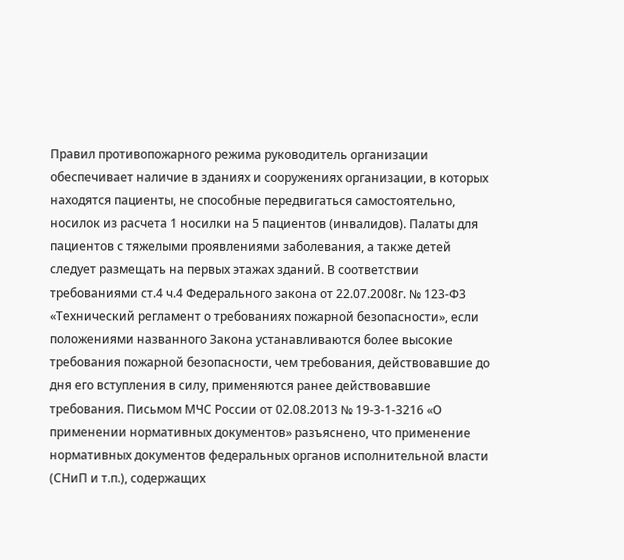Правил противопожарного режима руководитель организации обеспечивает наличие в зданиях и сооружениях организации, в которых находятся пациенты, не способные передвигаться самостоятельно, носилок из расчета 1 носилки на 5 пациентов (инвалидов). Палаты для пациентов с тяжелыми проявлениями заболевания, а также детей следует размещать на первых этажах зданий. В соответствии требованиями ст.4 ч.4 Федерального закона от 22.07.2008г. № 123-Ф3 «Технический регламент о требованиях пожарной безопасности», если положениями названного Закона устанавливаются более высокие требования пожарной безопасности, чем требования, действовавшие до дня его вступления в силу, применяются ранее действовавшие требования. Письмом МЧС России от 02.08.2013 № 19-3-1-3216 «О применении нормативных документов» разъяснено, что применение нормативных документов федеральных органов исполнительной власти (СНиП и т.п.), содержащих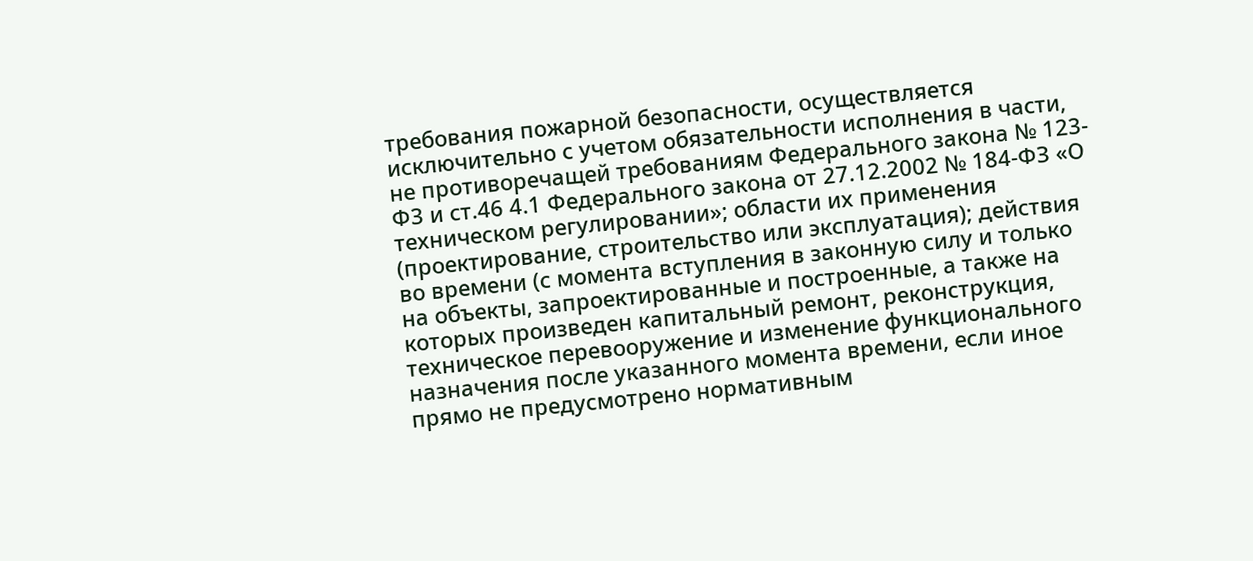требования пожарной безопасности, осуществляется исключительно с учетом обязательности исполнения в части, не противоречащей требованиям Федерального закона № 123-Ф3 и ст.46 4.1 Федерального закона от 27.12.2002 № 184-ФЗ «О техническом регулировании»; области их применения (проектирование, строительство или эксплуатация); действия во времени (с момента вступления в законную силу и только на объекты, запроектированные и построенные, а также на которых произведен капитальный ремонт, реконструкция, техническое перевооружение и изменение функционального назначения после указанного момента времени, если иное прямо не предусмотрено нормативным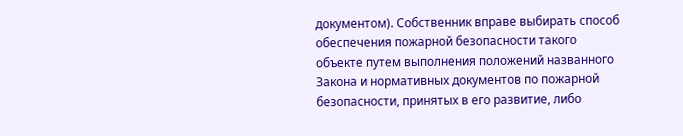документом). Собственник вправе выбирать способ обеспечения пожарной безопасности такого объекте путем выполнения положений названного Закона и нормативных документов по пожарной безопасности, принятых в его развитие, либо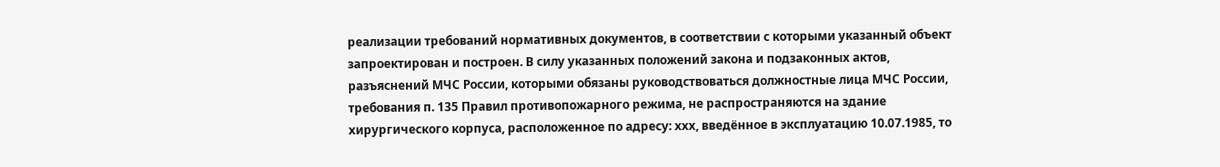реализации требований нормативных документов, в соответствии с которыми указанный объект запроектирован и построен. В силу указанных положений закона и подзаконных актов, разъяснений МЧС России, которыми обязаны руководствоваться должностные лица МЧС России, требования п. 135 Правил противопожарного режима, не распространяются на здание хирургического корпуса, расположенное по адресу: ххх, введённое в эксплуатацию 10.07.1985, то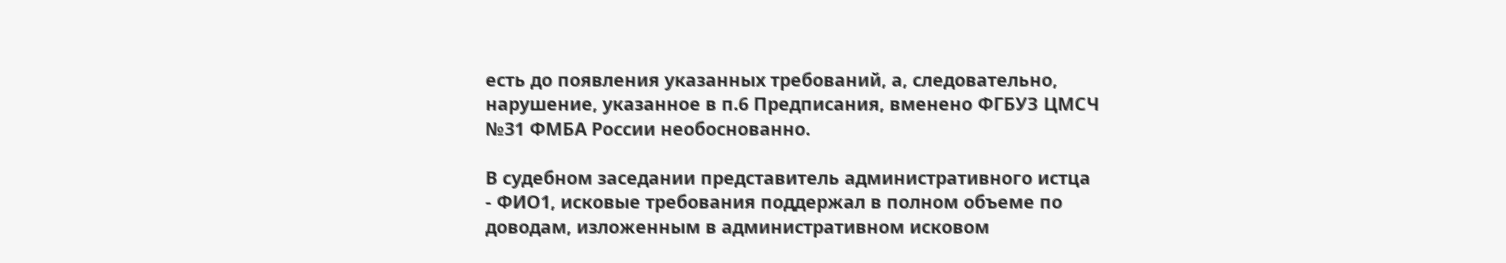есть до появления указанных требований, а, следовательно, нарушение, указанное в п.6 Предписания, вменено ФГБУЗ ЦМСЧ №31 ФМБА России необоснованно.

В судебном заседании представитель административного истца - ФИО1, исковые требования поддержал в полном объеме по доводам, изложенным в административном исковом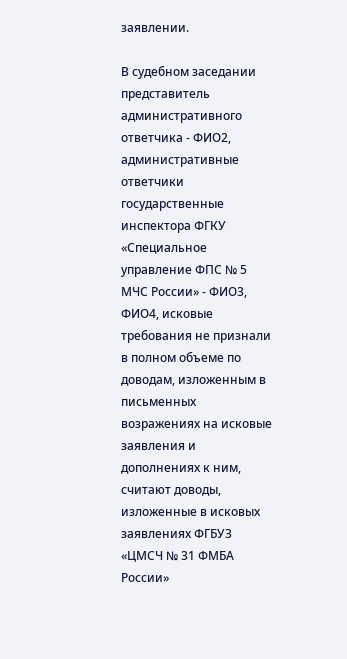заявлении.

В судебном заседании представитель административного ответчика - ФИО2, административные ответчики государственные инспектора ФГКУ «Специальное управление ФПС № 5 МЧС России» - ФИО3, ФИО4, исковые требования не признали в полном объеме по доводам, изложенным в письменных возражениях на исковые заявления и дополнениях к ним, считают доводы, изложенные в исковых заявлениях ФГБУЗ «ЦМСЧ № 31 ФМБА России»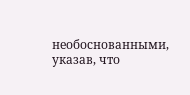необоснованными, указав, что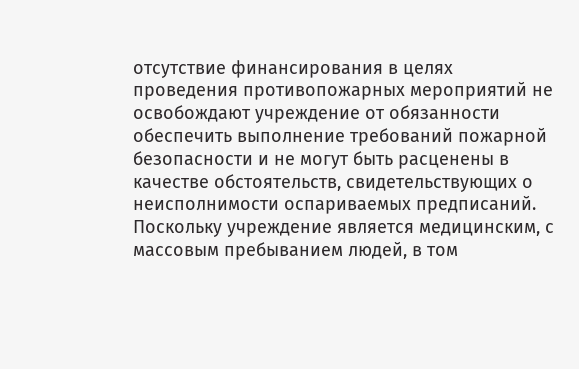отсутствие финансирования в целях проведения противопожарных мероприятий не освобождают учреждение от обязанности обеспечить выполнение требований пожарной безопасности и не могут быть расценены в качестве обстоятельств, свидетельствующих о неисполнимости оспариваемых предписаний. Поскольку учреждение является медицинским, с массовым пребыванием людей, в том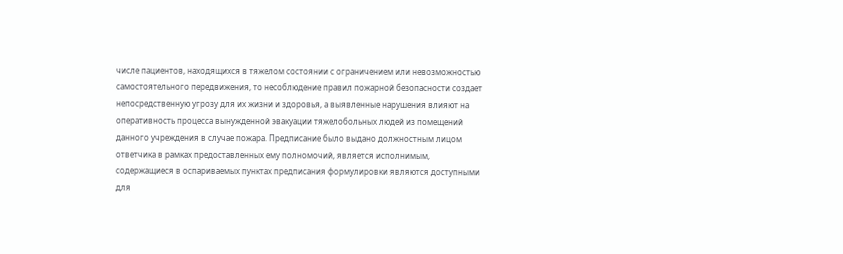числе пациентов, находящихся в тяжелом состоянии с ограничением или невозможностью самостоятельного передвижения, то несоблюдение правил пожарной безопасности создает непосредственную угрозу для их жизни и здоровья, а выявленные нарушения влияют на оперативность процесса вынужденной эвакуации тяжелобольных людей из помещений данного учреждения в случае пожара. Предписание было выдано должностным лицом ответчика в рамках предоставленных ему полномочий, является исполнимым, содержащиеся в оспариваемых пунктах предписания формулировки являются доступными для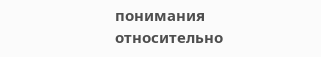понимания относительно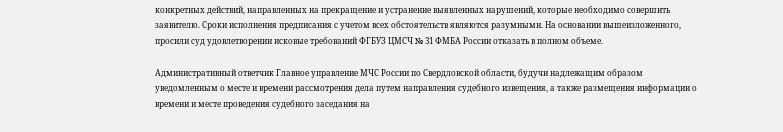конкретных действий, направленных на прекращение и устранение выявленных нарушений, которые необходимо совершить заявителю. Сроки исполнения предписания с учетом всех обстоятельств являются разумными. На основании вышеизложенного, просили суд удовлетворении исковые требований ФГБУЗ ЦМСЧ № 31 ФМБА России отказать в полном объеме.

Административный ответчик Главное управление МЧС России по Свердловской области, будучи надлежащим образом уведомленным о месте и времени рассмотрения дела путем направления судебного извещения, а также размещения информации о времени и месте проведения судебного заседания на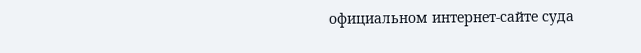официальном интернет-сайте суда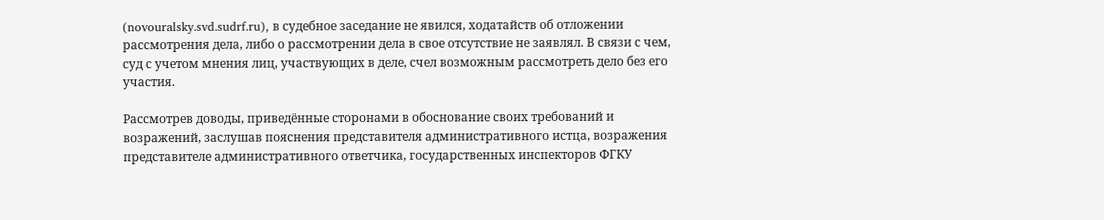(novouralsky.svd.sudrf.ru), в судебное заседание не явился, ходатайств об отложении рассмотрения дела, либо о рассмотрении дела в свое отсутствие не заявлял. В связи с чем, суд с учетом мнения лиц, участвующих в деле, счел возможным рассмотреть дело без его участия.

Рассмотрев доводы, приведённые сторонами в обоснование своих требований и возражений, заслушав пояснения представителя административного истца, возражения представителе административного ответчика, государственных инспекторов ФГКУ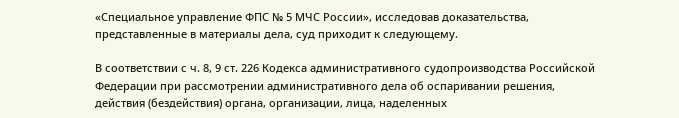«Специальное управление ФПС № 5 МЧС России», исследовав доказательства, представленные в материалы дела, суд приходит к следующему.

В соответствии с ч. 8, 9 ст. 226 Кодекса административного судопроизводства Российской Федерации при рассмотрении административного дела об оспаривании решения, действия (бездействия) органа, организации, лица, наделенных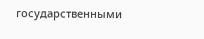государственными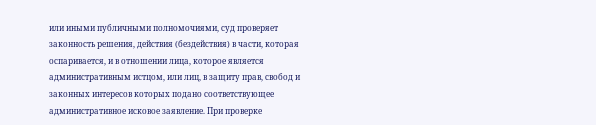или иными публичными полномочиями, суд проверяет законность решения, действия (бездействия) в части, которая оспаривается, и в отношении лица, которое является административным истцом, или лиц, в защиту прав, свобод и законных интересов которых подано соответствующее административное исковое заявление. При проверке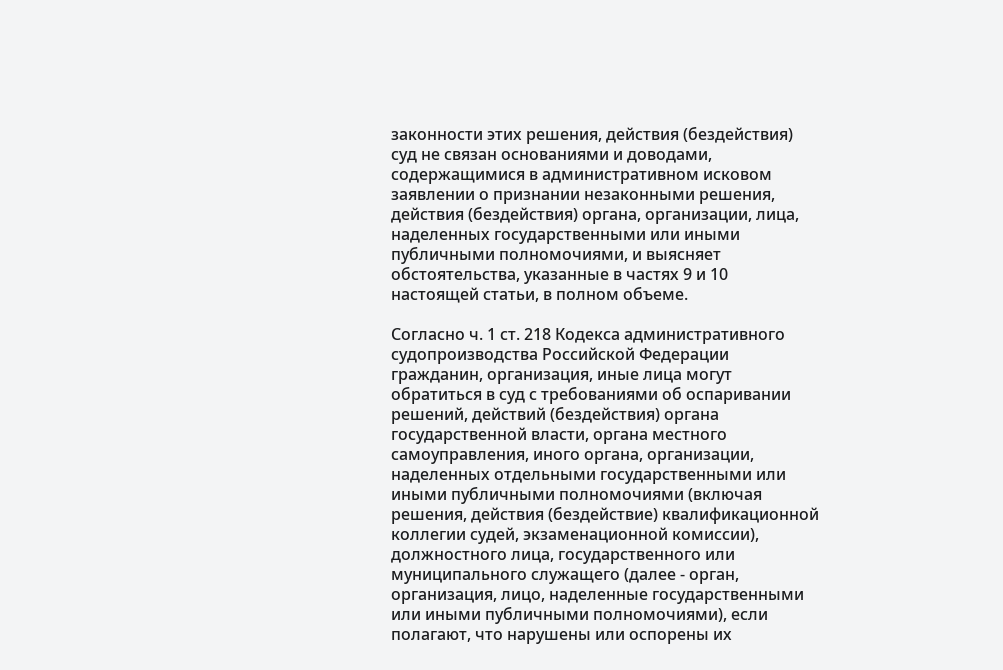законности этих решения, действия (бездействия) суд не связан основаниями и доводами, содержащимися в административном исковом заявлении о признании незаконными решения, действия (бездействия) органа, организации, лица, наделенных государственными или иными публичными полномочиями, и выясняет обстоятельства, указанные в частях 9 и 10 настоящей статьи, в полном объеме.

Согласно ч. 1 ст. 218 Кодекса административного судопроизводства Российской Федерации гражданин, организация, иные лица могут обратиться в суд с требованиями об оспаривании решений, действий (бездействия) органа государственной власти, органа местного самоуправления, иного органа, организации, наделенных отдельными государственными или иными публичными полномочиями (включая решения, действия (бездействие) квалификационной коллегии судей, экзаменационной комиссии), должностного лица, государственного или муниципального служащего (далее - орган, организация, лицо, наделенные государственными или иными публичными полномочиями), если полагают, что нарушены или оспорены их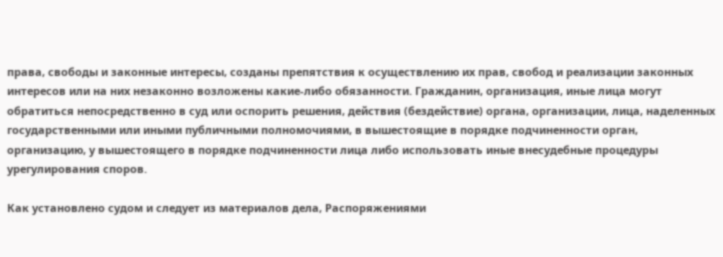права, свободы и законные интересы, созданы препятствия к осуществлению их прав, свобод и реализации законных интересов или на них незаконно возложены какие-либо обязанности. Гражданин, организация, иные лица могут обратиться непосредственно в суд или оспорить решения, действия (бездействие) органа, организации, лица, наделенных государственными или иными публичными полномочиями, в вышестоящие в порядке подчиненности орган, организацию, у вышестоящего в порядке подчиненности лица либо использовать иные внесудебные процедуры урегулирования споров.

Как установлено судом и следует из материалов дела, Распоряжениями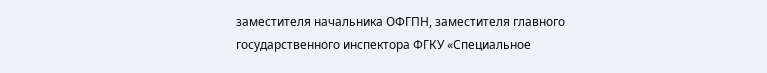заместителя начальника ОФГПН, заместителя главного государственного инспектора ФГКУ «Специальное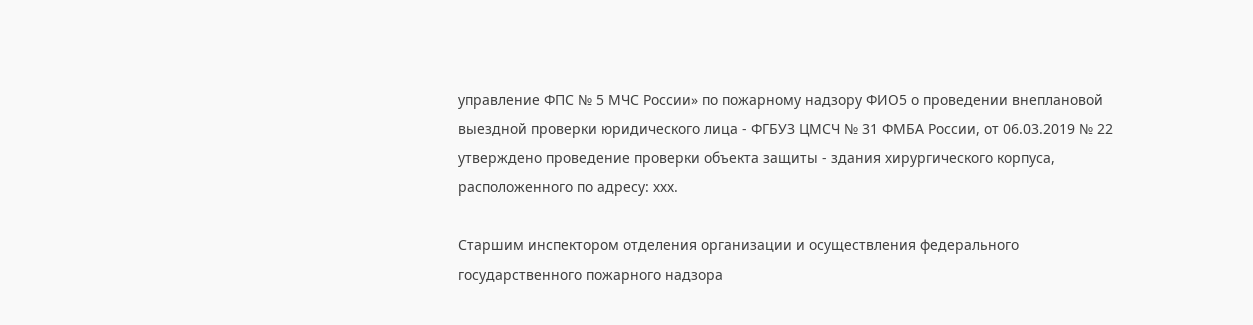управление ФПС № 5 МЧС России» по пожарному надзору ФИО5 о проведении внеплановой выездной проверки юридического лица - ФГБУЗ ЦМСЧ № 31 ФМБА России, от 06.03.2019 № 22 утверждено проведение проверки объекта защиты - здания хирургического корпуса, расположенного по адресу: ххх.

Старшим инспектором отделения организации и осуществления федерального государственного пожарного надзора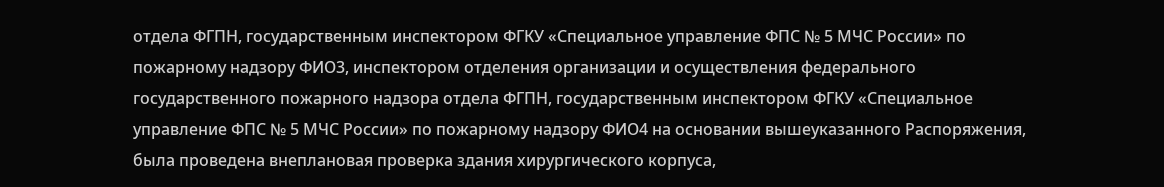отдела ФГПН, государственным инспектором ФГКУ «Специальное управление ФПС № 5 МЧС России» по пожарному надзору ФИО3, инспектором отделения организации и осуществления федерального государственного пожарного надзора отдела ФГПН, государственным инспектором ФГКУ «Специальное управление ФПС № 5 МЧС России» по пожарному надзору ФИО4 на основании вышеуказанного Распоряжения, была проведена внеплановая проверка здания хирургического корпуса,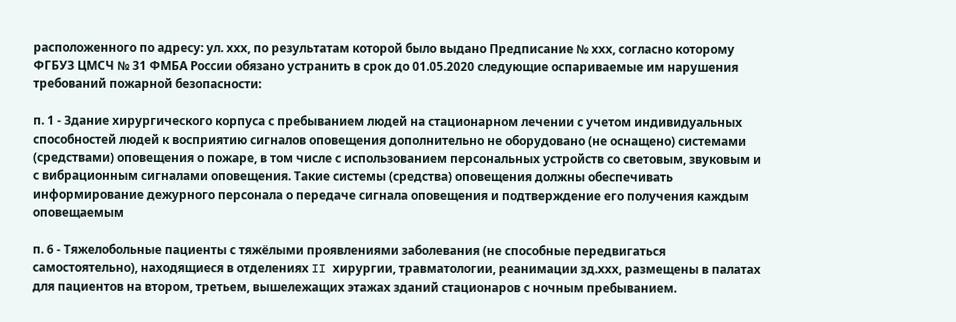расположенного по адресу: ул. ххх, по результатам которой было выдано Предписание № ххх, согласно которому ФГБУЗ ЦМСЧ № 31 ФМБА России обязано устранить в срок до 01.05.2020 следующие оспариваемые им нарушения требований пожарной безопасности:

п. 1 - Здание хирургического корпуса с пребыванием людей на стационарном лечении с учетом индивидуальных способностей людей к восприятию сигналов оповещения дополнительно не оборудовано (не оснащено) системами (средствами) оповещения о пожаре, в том числе с использованием персональных устройств со световым, звуковым и с вибрационным сигналами оповещения. Такие системы (средства) оповещения должны обеспечивать информирование дежурного персонала о передаче сигнала оповещения и подтверждение его получения каждым оповещаемым

п. 6 - Тяжелобольные пациенты с тяжёлыми проявлениями заболевания (не способные передвигаться самостоятельно), находящиеся в отделениях II хирургии, травматологии, реанимации зд.ххх, размещены в палатах для пациентов на втором, третьем, вышележащих этажах зданий стационаров с ночным пребыванием.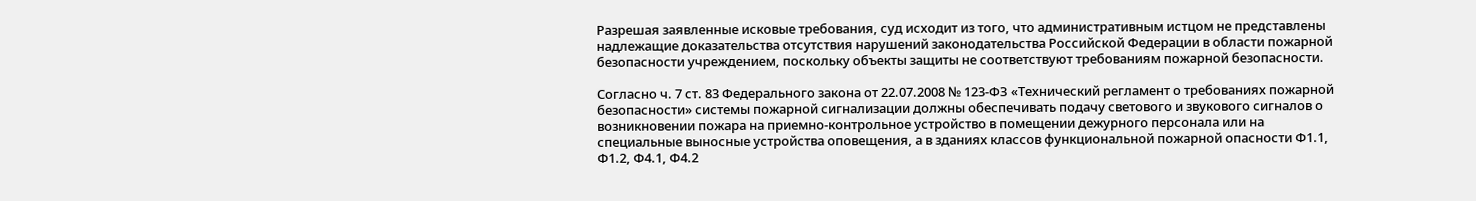Разрешая заявленные исковые требования, суд исходит из того, что административным истцом не представлены надлежащие доказательства отсутствия нарушений законодательства Российской Федерации в области пожарной безопасности учреждением, поскольку объекты защиты не соответствуют требованиям пожарной безопасности.

Согласно ч. 7 ст. 83 Федерального закона от 22.07.2008 № 123-ФЗ «Технический регламент о требованиях пожарной безопасности» системы пожарной сигнализации должны обеспечивать подачу светового и звукового сигналов о возникновении пожара на приемно-контрольное устройство в помещении дежурного персонала или на специальные выносные устройства оповещения, а в зданиях классов функциональной пожарной опасности Ф1.1, Ф1.2, Ф4.1, Ф4.2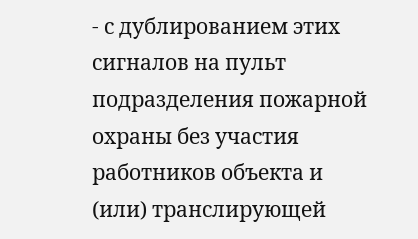- с дублированием этих сигналов на пульт подразделения пожарной охраны без участия работников объекта и (или) транслирующей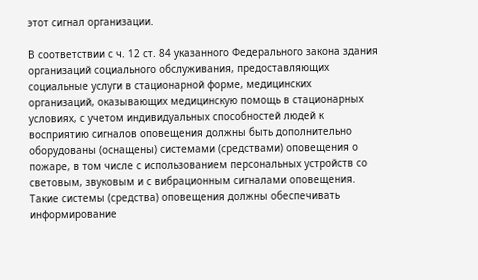этот сигнал организации.

В соответствии с ч. 12 ст. 84 указанного Федерального закона здания организаций социального обслуживания, предоставляющих социальные услуги в стационарной форме, медицинских организаций, оказывающих медицинскую помощь в стационарных условиях, с учетом индивидуальных способностей людей к восприятию сигналов оповещения должны быть дополнительно оборудованы (оснащены) системами (средствами) оповещения о пожаре, в том числе с использованием персональных устройств со световым, звуковым и с вибрационным сигналами оповещения. Такие системы (средства) оповещения должны обеспечивать информирование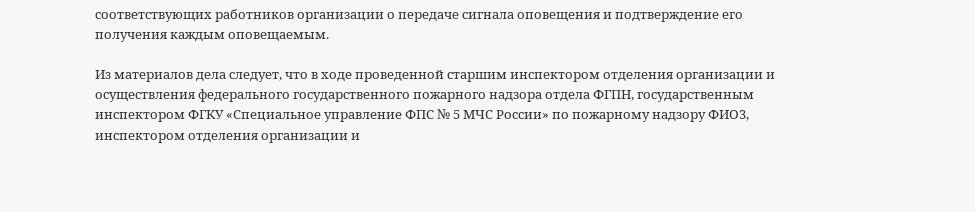соответствующих работников организации о передаче сигнала оповещения и подтверждение его получения каждым оповещаемым.

Из материалов дела следует, что в ходе проведенной старшим инспектором отделения организации и осуществления федерального государственного пожарного надзора отдела ФГПН, государственным инспектором ФГКУ «Специальное управление ФПС № 5 МЧС России» по пожарному надзору ФИО3, инспектором отделения организации и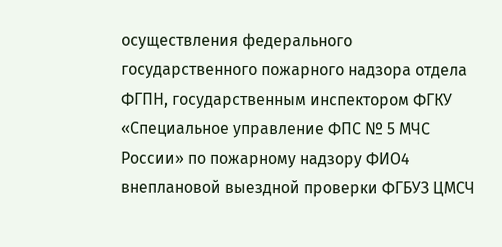осуществления федерального государственного пожарного надзора отдела ФГПН, государственным инспектором ФГКУ «Специальное управление ФПС № 5 МЧС России» по пожарному надзору ФИО4 внеплановой выездной проверки ФГБУЗ ЦМСЧ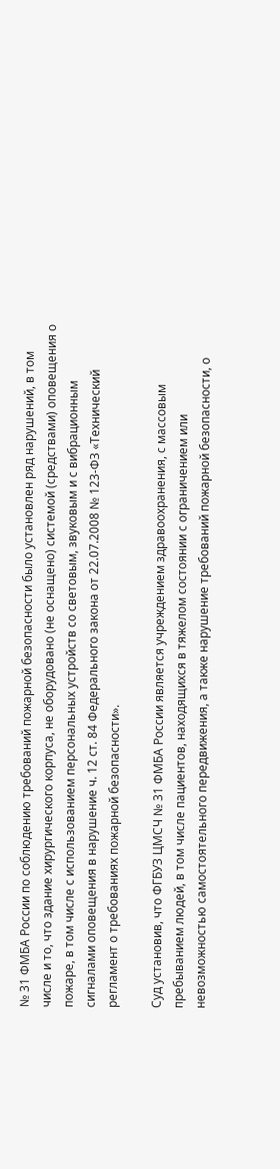№ 31 ФМБА России по соблюдению требований пожарной безопасности было установлен ряд нарушений, в том числе и то, что здание хирургического корпуса, не оборудовано (не оснащено) системой (средствами) оповещения о пожаре, в том числе с использованием персональных устройств со световым, звуковым и с вибрационным сигналами оповещения в нарушение ч. 12 ст. 84 Федерального закона от 22.07.2008 № 123-ФЗ «Технический регламент о требованиях пожарной безопасности».

Суд установив, что ФГБУЗ ЦМСЧ № 31 ФМБА России является учреждением здравоохранения, с массовым пребыванием людей, в том числе пациентов, находящихся в тяжелом состоянии с ограничением или невозможностью самостоятельного передвижения, а также нарушение требований пожарной безопасности, о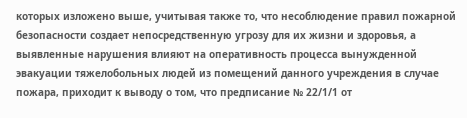которых изложено выше, учитывая также то, что несоблюдение правил пожарной безопасности создает непосредственную угрозу для их жизни и здоровья, а выявленные нарушения влияют на оперативность процесса вынужденной эвакуации тяжелобольных людей из помещений данного учреждения в случае пожара, приходит к выводу о том, что предписание № 22/1/1 от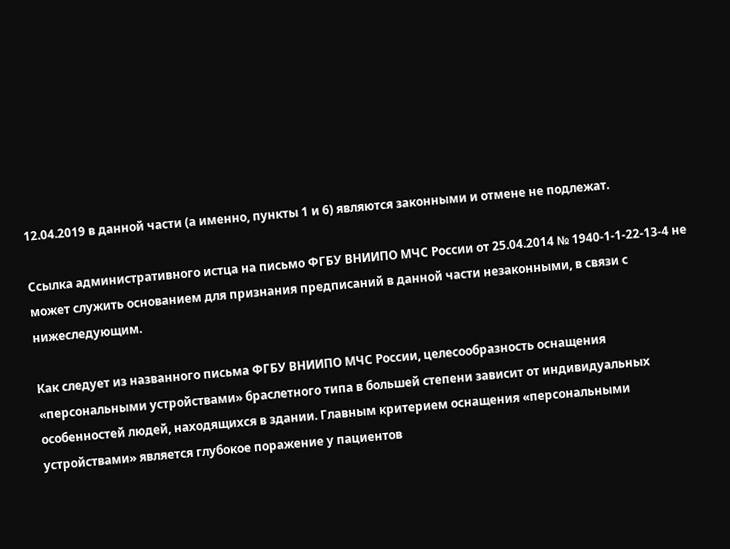12.04.2019 в данной части (а именно, пункты 1 и 6) являются законными и отмене не подлежат.

Ссылка административного истца на письмо ФГБУ ВНИИПО МЧС России от 25.04.2014 № 1940-1-1-22-13-4 не может служить основанием для признания предписаний в данной части незаконными, в связи с нижеследующим.

Как следует из названного письма ФГБУ ВНИИПО МЧС России, целесообразность оснащения «персональными устройствами» браслетного типа в большей степени зависит от индивидуальных особенностей людей, находящихся в здании. Главным критерием оснащения «персональными устройствами» является глубокое поражение у пациентов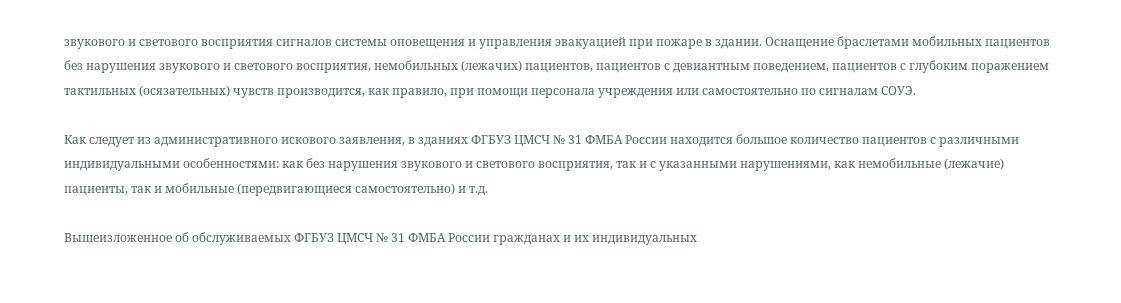звукового и светового восприятия сигналов системы оповещения и управления эвакуацией при пожаре в здании. Оснащение браслетами мобильных пациентов без нарушения звукового и светового восприятия, немобильных (лежачих) пациентов, пациентов с девиантным поведением, пациентов с глубоким поражением тактильных (осязательных) чувств производится, как правило, при помощи персонала учреждения или самостоятельно по сигналам СОУЭ.

Как следует из административного искового заявления, в зданиях ФГБУЗ ЦМСЧ № 31 ФМБА России находится большое количество пациентов с различными индивидуальными особенностями: как без нарушения звукового и светового восприятия, так и с указанными нарушениями, как немобильные (лежачие) пациенты, так и мобильные (передвигающиеся самостоятельно) и т.д.

Вышеизложенное об обслуживаемых ФГБУЗ ЦМСЧ № 31 ФМБА России гражданах и их индивидуальных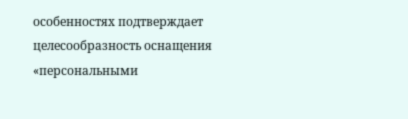особенностях подтверждает целесообразность оснащения «персональными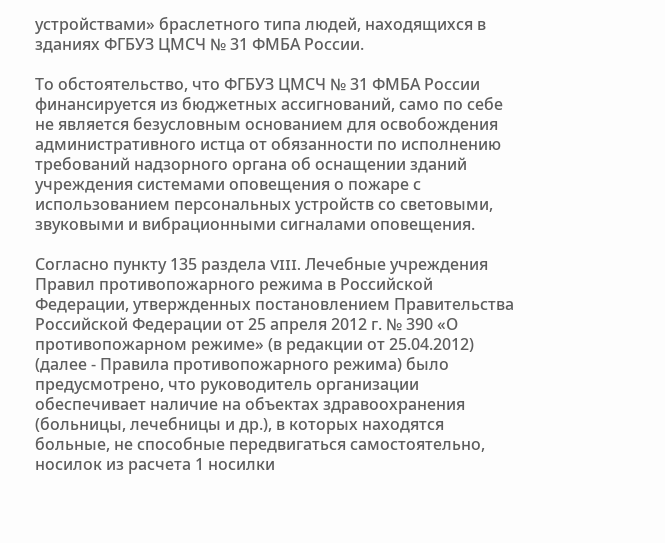устройствами» браслетного типа людей, находящихся в зданиях ФГБУЗ ЦМСЧ № 31 ФМБА России.

То обстоятельство, что ФГБУЗ ЦМСЧ № 31 ФМБА России финансируется из бюджетных ассигнований, само по себе не является безусловным основанием для освобождения административного истца от обязанности по исполнению требований надзорного органа об оснащении зданий учреждения системами оповещения о пожаре с использованием персональных устройств со световыми, звуковыми и вибрационными сигналами оповещения.

Согласно пункту 135 раздела VIII. Лечебные учреждения Правил противопожарного режима в Российской Федерации, утвержденных постановлением Правительства Российской Федерации от 25 апреля 2012 г. № 390 «О противопожарном режиме» (в редакции от 25.04.2012) (далее - Правила противопожарного режима) было предусмотрено, что руководитель организации обеспечивает наличие на объектах здравоохранения (больницы, лечебницы и др.), в которых находятся больные, не способные передвигаться самостоятельно, носилок из расчета 1 носилки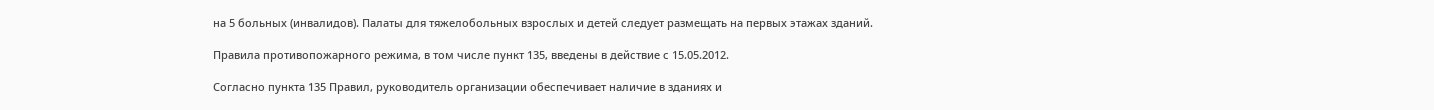на 5 больных (инвалидов). Палаты для тяжелобольных взрослых и детей следует размещать на первых этажах зданий.

Правила противопожарного режима, в том числе пункт 135, введены в действие с 15.05.2012.

Согласно пункта 135 Правил, руководитель организации обеспечивает наличие в зданиях и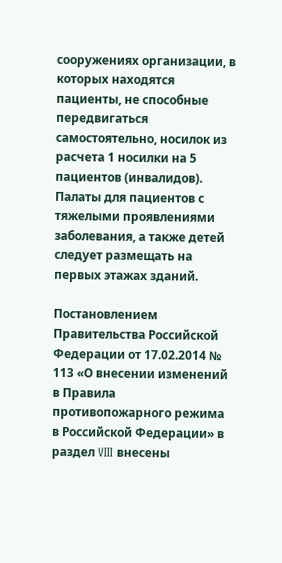сооружениях организации, в которых находятся пациенты, не способные передвигаться самостоятельно, носилок из расчета 1 носилки на 5 пациентов (инвалидов). Палаты для пациентов с тяжелыми проявлениями заболевания, а также детей следует размещать на первых этажах зданий.

Постановлением Правительства Российской Федерации от 17.02.2014 № 113 «О внесении изменений в Правила противопожарного режима в Российской Федерации» в раздел VIII внесены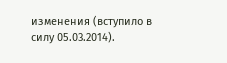изменения (вступило в силу 05.03.2014).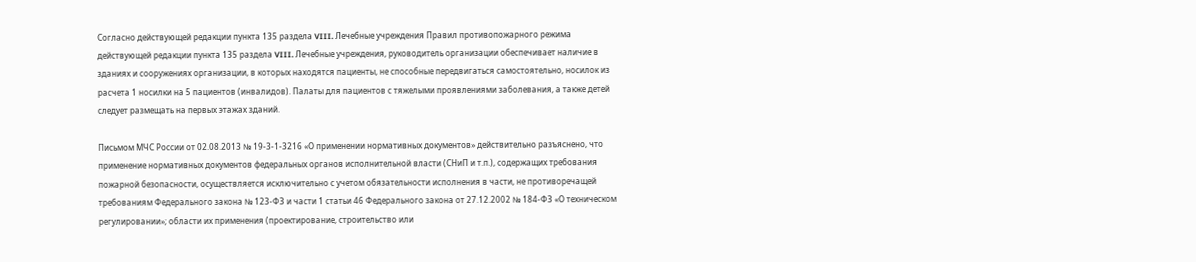Согласно действующей редакции пункта 135 раздела VIII. Лечебные учреждения Правил противопожарного режима действующей редакции пункта 135 раздела VIII. Лечебные учреждения, руководитель организации обеспечивает наличие в зданиях и сооружениях организации, в которых находятся пациенты, не способные передвигаться самостоятельно, носилок из расчета 1 носилки на 5 пациентов (инвалидов). Палаты для пациентов с тяжелыми проявлениями заболевания, а также детей следует размещать на первых этажах зданий.

Письмом МЧС России от 02.08.2013 № 19-3-1-3216 «О применении нормативных документов» действительно разъяснено, что применение нормативных документов федеральных органов исполнительной власти (СНиП и т.п.), содержащих требования пожарной безопасности, осуществляется исключительно с учетом обязательности исполнения в части, не противоречащей требованиям Федерального закона № 123-ФЗ и части 1 статьи 46 Федерального закона от 27.12.2002 № 184-ФЗ «О техническом регулировании»; области их применения (проектирование, строительство или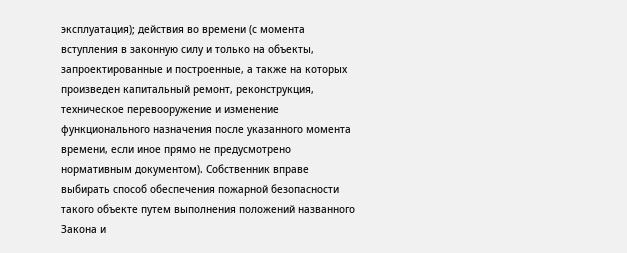эксплуатация); действия во времени (с момента вступления в законную силу и только на объекты, запроектированные и построенные, а также на которых произведен капитальный ремонт, реконструкция, техническое перевооружение и изменение функционального назначения после указанного момента времени, если иное прямо не предусмотрено нормативным документом). Собственник вправе выбирать способ обеспечения пожарной безопасности такого объекте путем выполнения положений названного Закона и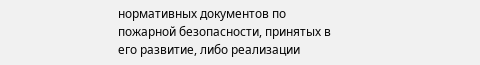нормативных документов по пожарной безопасности, принятых в его развитие, либо реализации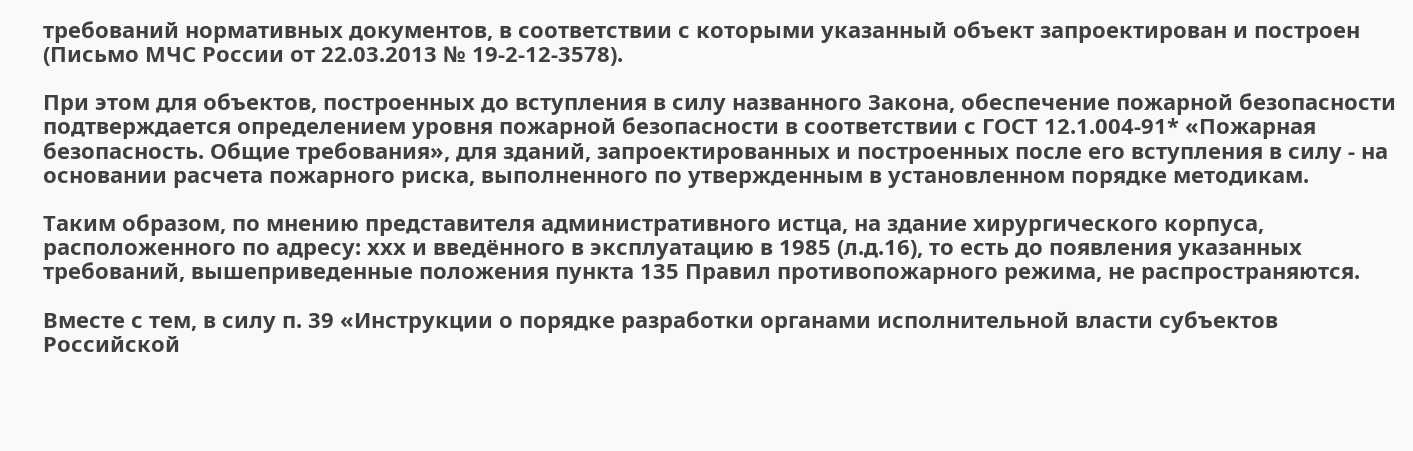требований нормативных документов, в соответствии с которыми указанный объект запроектирован и построен (Письмо МЧС России от 22.03.2013 № 19-2-12-3578).

При этом для объектов, построенных до вступления в силу названного Закона, обеспечение пожарной безопасности подтверждается определением уровня пожарной безопасности в соответствии с ГОСТ 12.1.004-91* «Пожарная безопасность. Общие требования», для зданий, запроектированных и построенных после его вступления в силу - на основании расчета пожарного риска, выполненного по утвержденным в установленном порядке методикам.

Таким образом, по мнению представителя административного истца, на здание хирургического корпуса, расположенного по адресу: ххх и введённого в эксплуатацию в 1985 (л.д.16), то есть до появления указанных требований, вышеприведенные положения пункта 135 Правил противопожарного режима, не распространяются.

Вместе с тем, в силу п. 39 «Инструкции о порядке разработки органами исполнительной власти субъектов Российской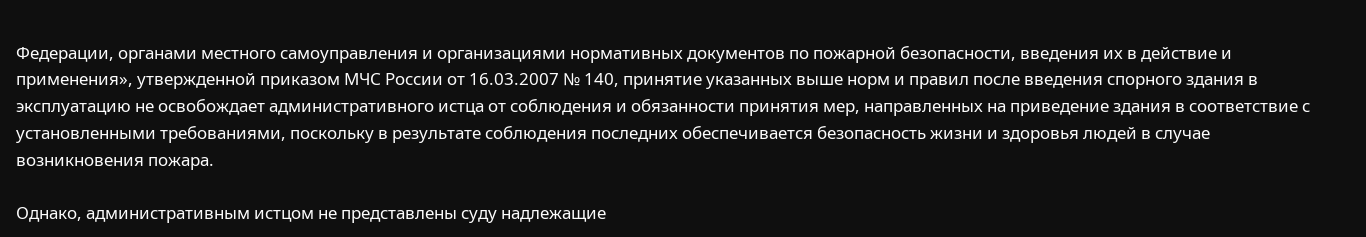Федерации, органами местного самоуправления и организациями нормативных документов по пожарной безопасности, введения их в действие и применения», утвержденной приказом МЧС России от 16.03.2007 № 140, принятие указанных выше норм и правил после введения спорного здания в эксплуатацию не освобождает административного истца от соблюдения и обязанности принятия мер, направленных на приведение здания в соответствие с установленными требованиями, поскольку в результате соблюдения последних обеспечивается безопасность жизни и здоровья людей в случае возникновения пожара.

Однако, административным истцом не представлены суду надлежащие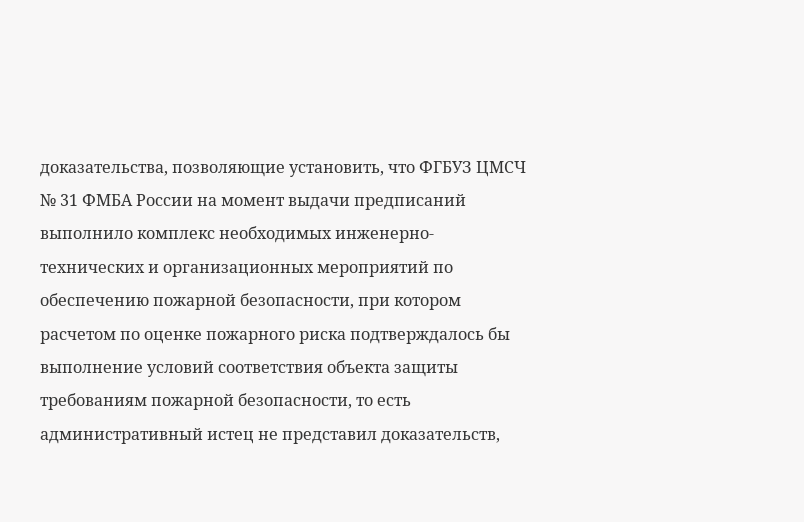доказательства, позволяющие установить, что ФГБУЗ ЦМСЧ № 31 ФМБА России на момент выдачи предписаний выполнило комплекс необходимых инженерно-технических и организационных мероприятий по обеспечению пожарной безопасности, при котором расчетом по оценке пожарного риска подтверждалось бы выполнение условий соответствия объекта защиты требованиям пожарной безопасности, то есть административный истец не представил доказательств,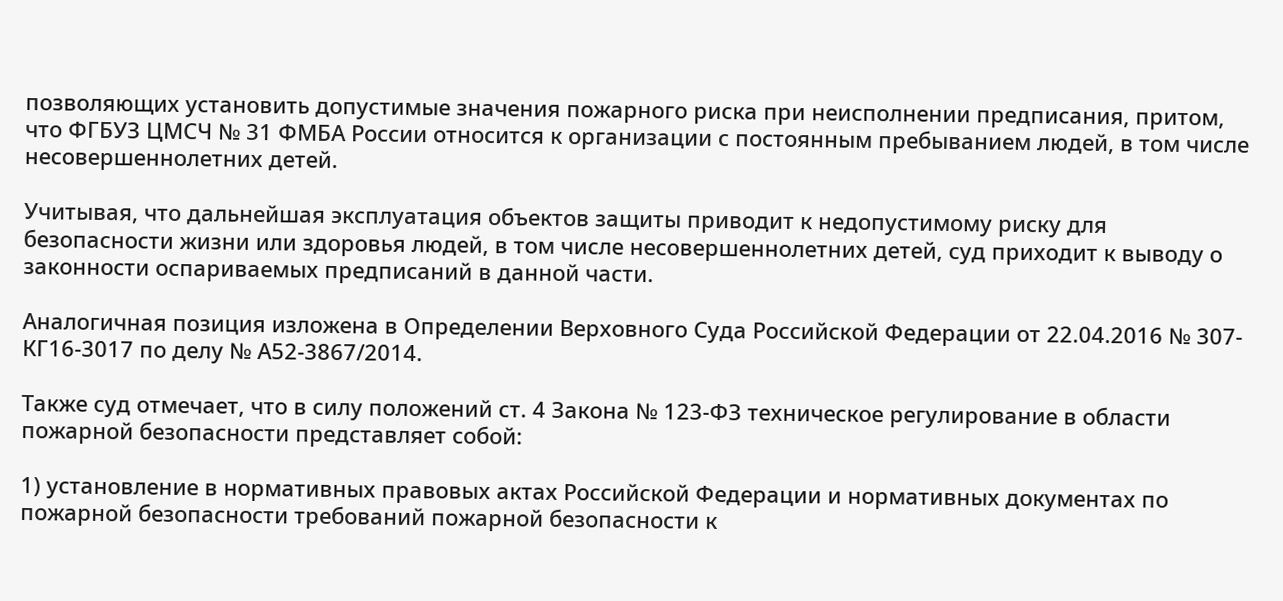позволяющих установить допустимые значения пожарного риска при неисполнении предписания, притом, что ФГБУЗ ЦМСЧ № 31 ФМБА России относится к организации с постоянным пребыванием людей, в том числе несовершеннолетних детей.

Учитывая, что дальнейшая эксплуатация объектов защиты приводит к недопустимому риску для безопасности жизни или здоровья людей, в том числе несовершеннолетних детей, суд приходит к выводу о законности оспариваемых предписаний в данной части.

Аналогичная позиция изложена в Определении Верховного Суда Российской Федерации от 22.04.2016 № 307-КГ16-3017 по делу № А52-3867/2014.

Также суд отмечает, что в силу положений ст. 4 Закона № 123-ФЗ техническое регулирование в области пожарной безопасности представляет собой:

1) установление в нормативных правовых актах Российской Федерации и нормативных документах по пожарной безопасности требований пожарной безопасности к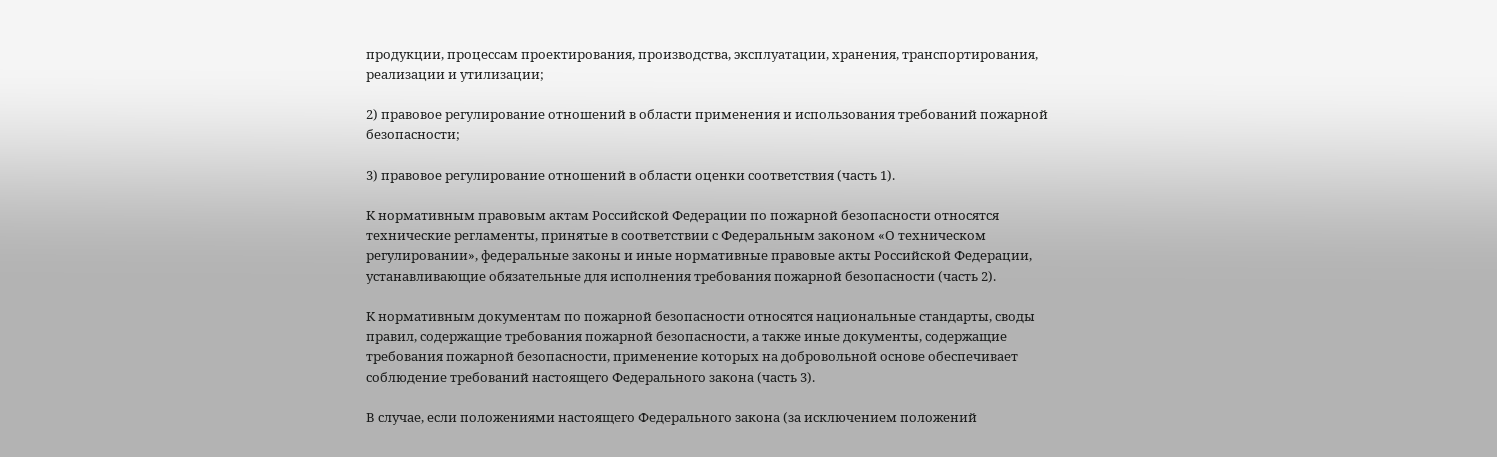продукции, процессам проектирования, производства, эксплуатации, хранения, транспортирования, реализации и утилизации;

2) правовое регулирование отношений в области применения и использования требований пожарной безопасности;

3) правовое регулирование отношений в области оценки соответствия (часть 1).

К нормативным правовым актам Российской Федерации по пожарной безопасности относятся технические регламенты, принятые в соответствии с Федеральным законом «О техническом регулировании», федеральные законы и иные нормативные правовые акты Российской Федерации, устанавливающие обязательные для исполнения требования пожарной безопасности (часть 2).

К нормативным документам по пожарной безопасности относятся национальные стандарты, своды правил, содержащие требования пожарной безопасности, а также иные документы, содержащие требования пожарной безопасности, применение которых на добровольной основе обеспечивает соблюдение требований настоящего Федерального закона (часть 3).

В случае, если положениями настоящего Федерального закона (за исключением положений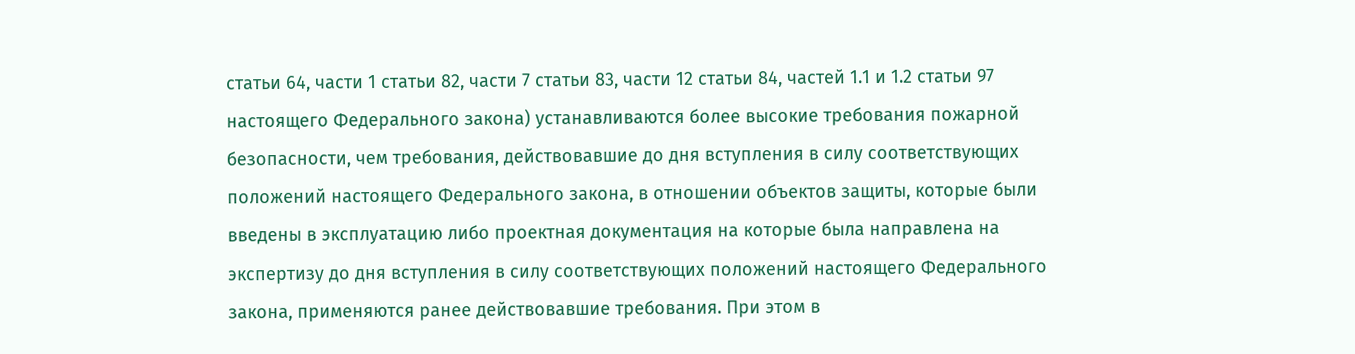статьи 64, части 1 статьи 82, части 7 статьи 83, части 12 статьи 84, частей 1.1 и 1.2 статьи 97 настоящего Федерального закона) устанавливаются более высокие требования пожарной безопасности, чем требования, действовавшие до дня вступления в силу соответствующих положений настоящего Федерального закона, в отношении объектов защиты, которые были введены в эксплуатацию либо проектная документация на которые была направлена на экспертизу до дня вступления в силу соответствующих положений настоящего Федерального закона, применяются ранее действовавшие требования. При этом в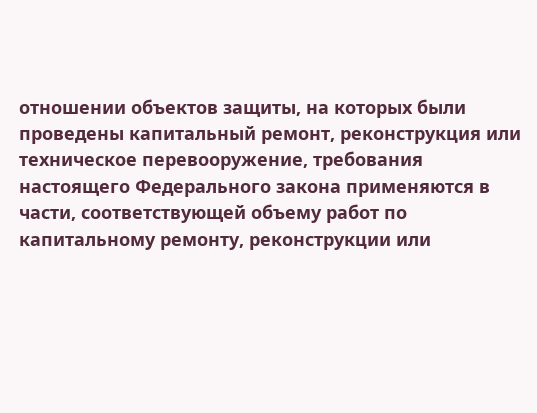отношении объектов защиты, на которых были проведены капитальный ремонт, реконструкция или техническое перевооружение, требования настоящего Федерального закона применяются в части, соответствующей объему работ по капитальному ремонту, реконструкции или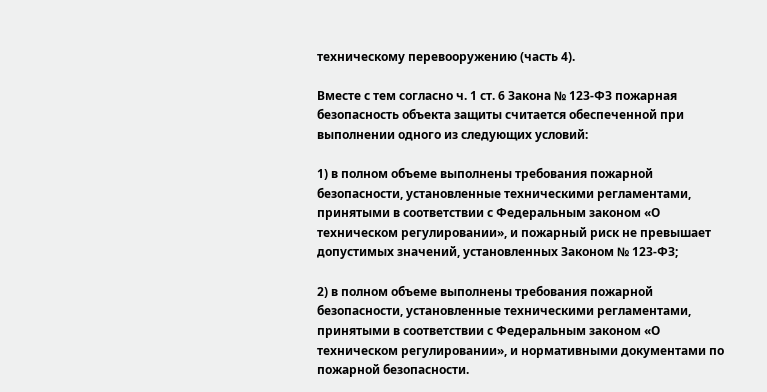техническому перевооружению (часть 4).

Вместе с тем согласно ч. 1 ст. 6 Закона № 123-ФЗ пожарная безопасность объекта защиты считается обеспеченной при выполнении одного из следующих условий:

1) в полном объеме выполнены требования пожарной безопасности, установленные техническими регламентами, принятыми в соответствии с Федеральным законом «О техническом регулировании», и пожарный риск не превышает допустимых значений, установленных Законом № 123-ФЗ;

2) в полном объеме выполнены требования пожарной безопасности, установленные техническими регламентами, принятыми в соответствии с Федеральным законом «О техническом регулировании», и нормативными документами по пожарной безопасности.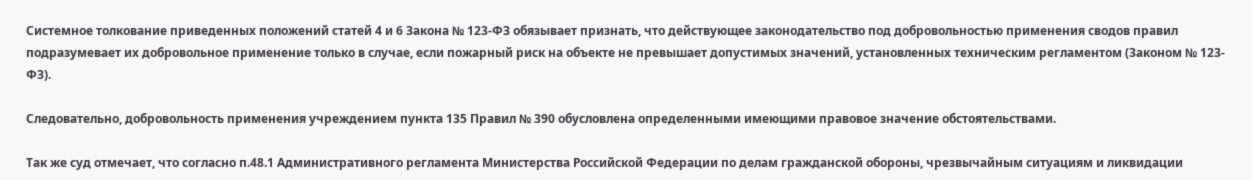Системное толкование приведенных положений статей 4 и 6 Закона № 123-ФЗ обязывает признать, что действующее законодательство под добровольностью применения сводов правил подразумевает их добровольное применение только в случае, если пожарный риск на объекте не превышает допустимых значений, установленных техническим регламентом (Законом № 123-ФЗ).

Следовательно, добровольность применения учреждением пункта 135 Правил № 390 обусловлена определенными имеющими правовое значение обстоятельствами.

Так же суд отмечает, что согласно п.48.1 Административного регламента Министерства Российской Федерации по делам гражданской обороны, чрезвычайным ситуациям и ликвидации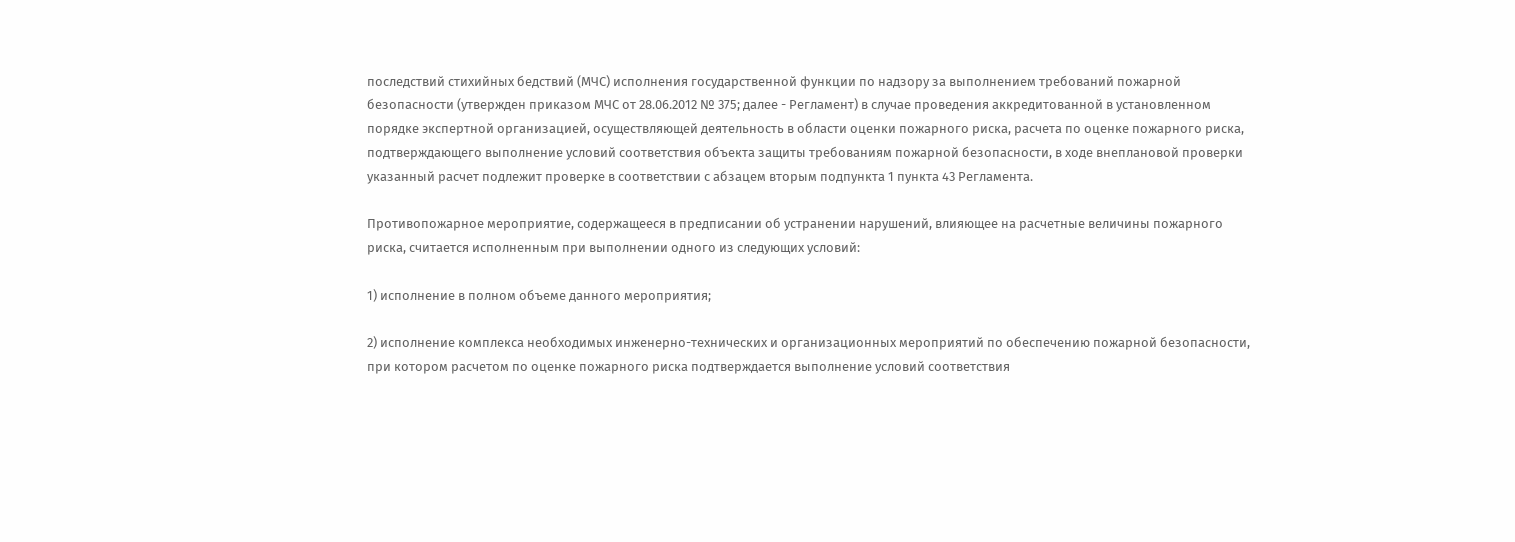последствий стихийных бедствий (МЧС) исполнения государственной функции по надзору за выполнением требований пожарной безопасности (утвержден приказом МЧС от 28.06.2012 № 375; далее - Регламент) в случае проведения аккредитованной в установленном порядке экспертной организацией, осуществляющей деятельность в области оценки пожарного риска, расчета по оценке пожарного риска, подтверждающего выполнение условий соответствия объекта защиты требованиям пожарной безопасности, в ходе внеплановой проверки указанный расчет подлежит проверке в соответствии с абзацем вторым подпункта 1 пункта 43 Регламента.

Противопожарное мероприятие, содержащееся в предписании об устранении нарушений, влияющее на расчетные величины пожарного риска, считается исполненным при выполнении одного из следующих условий:

1) исполнение в полном объеме данного мероприятия;

2) исполнение комплекса необходимых инженерно-технических и организационных мероприятий по обеспечению пожарной безопасности, при котором расчетом по оценке пожарного риска подтверждается выполнение условий соответствия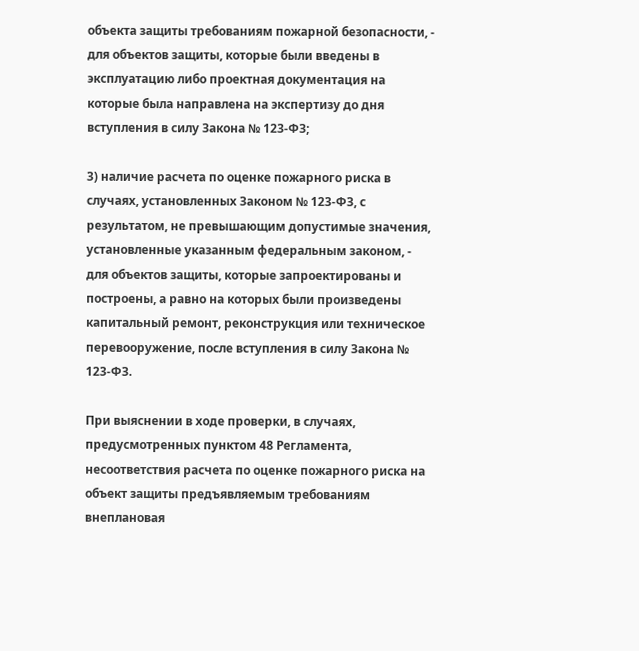объекта защиты требованиям пожарной безопасности, - для объектов защиты, которые были введены в эксплуатацию либо проектная документация на которые была направлена на экспертизу до дня вступления в силу Закона № 123-ФЗ;

3) наличие расчета по оценке пожарного риска в случаях, установленных Законом № 123-ФЗ, с результатом, не превышающим допустимые значения, установленные указанным федеральным законом, - для объектов защиты, которые запроектированы и построены, а равно на которых были произведены капитальный ремонт, реконструкция или техническое перевооружение, после вступления в силу Закона № 123-ФЗ.

При выяснении в ходе проверки, в случаях, предусмотренных пунктом 48 Регламента, несоответствия расчета по оценке пожарного риска на объект защиты предъявляемым требованиям внеплановая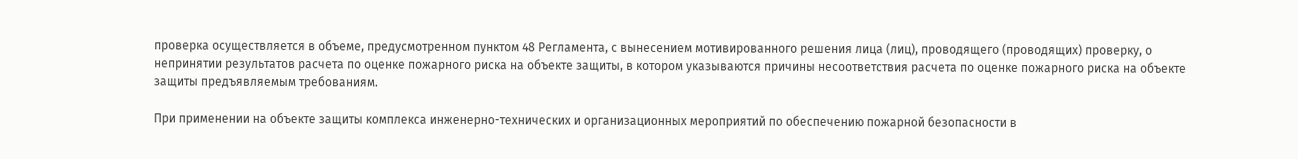проверка осуществляется в объеме, предусмотренном пунктом 48 Регламента, с вынесением мотивированного решения лица (лиц), проводящего (проводящих) проверку, о непринятии результатов расчета по оценке пожарного риска на объекте защиты, в котором указываются причины несоответствия расчета по оценке пожарного риска на объекте защиты предъявляемым требованиям.

При применении на объекте защиты комплекса инженерно-технических и организационных мероприятий по обеспечению пожарной безопасности в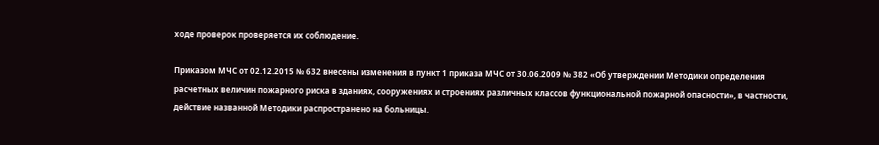ходе проверок проверяется их соблюдение.

Приказом МЧС от 02.12.2015 № 632 внесены изменения в пункт 1 приказа МЧС от 30.06.2009 № 382 «Об утверждении Методики определения расчетных величин пожарного риска в зданиях, сооружениях и строениях различных классов функциональной пожарной опасности», в частности, действие названной Методики распространено на больницы.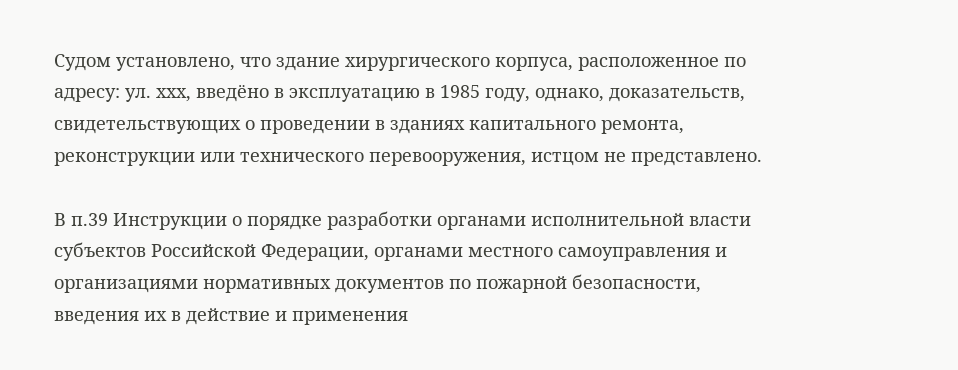Судом установлено, что здание хирургического корпуса, расположенное по адресу: ул. ххх, введёно в эксплуатацию в 1985 году, однако, доказательств, свидетельствующих о проведении в зданиях капитального ремонта, реконструкции или технического перевооружения, истцом не представлено.

В п.39 Инструкции о порядке разработки органами исполнительной власти субъектов Российской Федерации, органами местного самоуправления и организациями нормативных документов по пожарной безопасности, введения их в действие и применения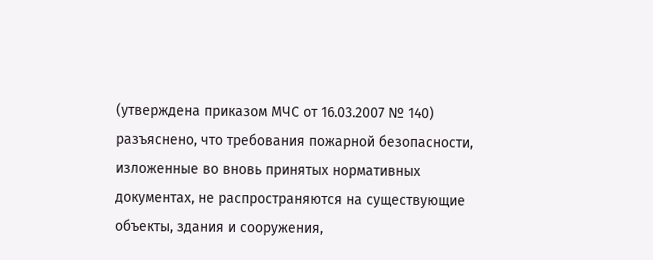(утверждена приказом МЧС от 16.03.2007 № 140) разъяснено, что требования пожарной безопасности, изложенные во вновь принятых нормативных документах, не распространяются на существующие объекты, здания и сооружения,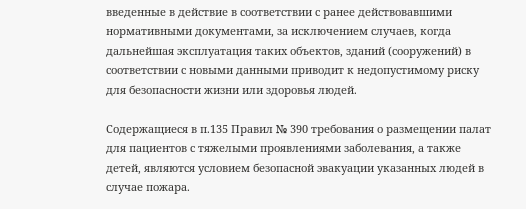введенные в действие в соответствии с ранее действовавшими нормативными документами, за исключением случаев, когда дальнейшая эксплуатация таких объектов, зданий (сооружений) в соответствии с новыми данными приводит к недопустимому риску для безопасности жизни или здоровья людей.

Содержащиеся в п.135 Правил № 390 требования о размещении палат для пациентов с тяжелыми проявлениями заболевания, а также детей, являются условием безопасной эвакуации указанных людей в случае пожара.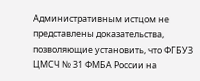Административным истцом не представлены доказательства, позволяющие установить, что ФГБУЗ ЦМСЧ № 31 ФМБА России на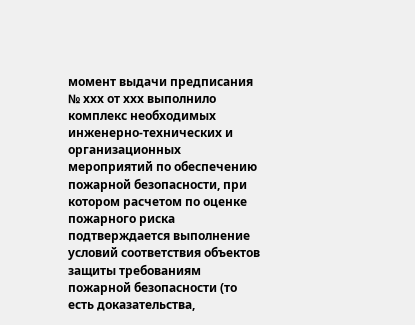момент выдачи предписания № ххх от ххх выполнило комплекс необходимых инженерно-технических и организационных мероприятий по обеспечению пожарной безопасности, при котором расчетом по оценке пожарного риска подтверждается выполнение условий соответствия объектов защиты требованиям пожарной безопасности (то есть доказательства,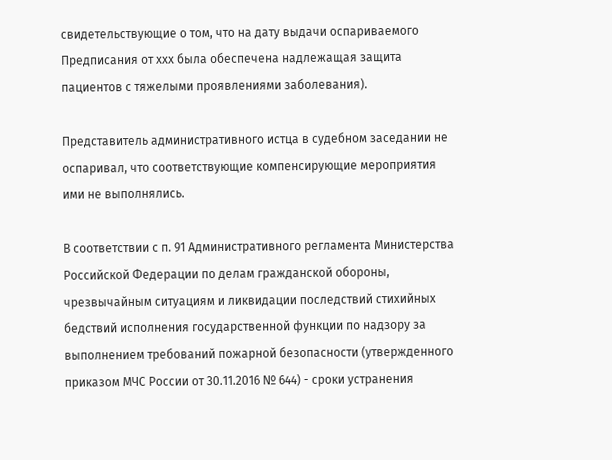свидетельствующие о том, что на дату выдачи оспариваемого Предписания от ххх была обеспечена надлежащая защита пациентов с тяжелыми проявлениями заболевания).

Представитель административного истца в судебном заседании не оспаривал, что соответствующие компенсирующие мероприятия ими не выполнялись.

В соответствии с п. 91 Административного регламента Министерства Российской Федерации по делам гражданской обороны, чрезвычайным ситуациям и ликвидации последствий стихийных бедствий исполнения государственной функции по надзору за выполнением требований пожарной безопасности (утвержденного приказом МЧС России от 30.11.2016 № 644) - сроки устранения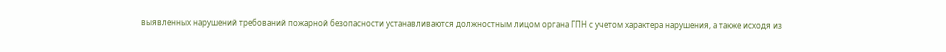выявленных нарушений требований пожарной безопасности устанавливаются должностным лицом органа ГПН с учетом характера нарушения, а также исходя из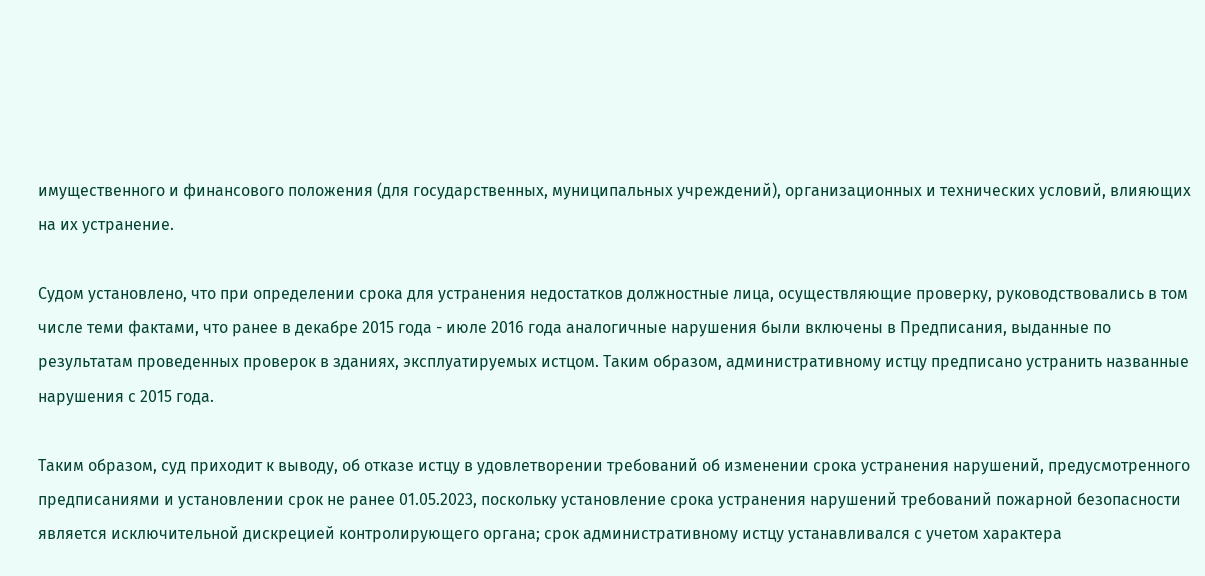имущественного и финансового положения (для государственных, муниципальных учреждений), организационных и технических условий, влияющих на их устранение.

Судом установлено, что при определении срока для устранения недостатков должностные лица, осуществляющие проверку, руководствовались в том числе теми фактами, что ранее в декабре 2015 года - июле 2016 года аналогичные нарушения были включены в Предписания, выданные по результатам проведенных проверок в зданиях, эксплуатируемых истцом. Таким образом, административному истцу предписано устранить названные нарушения с 2015 года.

Таким образом, суд приходит к выводу, об отказе истцу в удовлетворении требований об изменении срока устранения нарушений, предусмотренного предписаниями и установлении срок не ранее 01.05.2023, поскольку установление срока устранения нарушений требований пожарной безопасности является исключительной дискрецией контролирующего органа; срок административному истцу устанавливался с учетом характера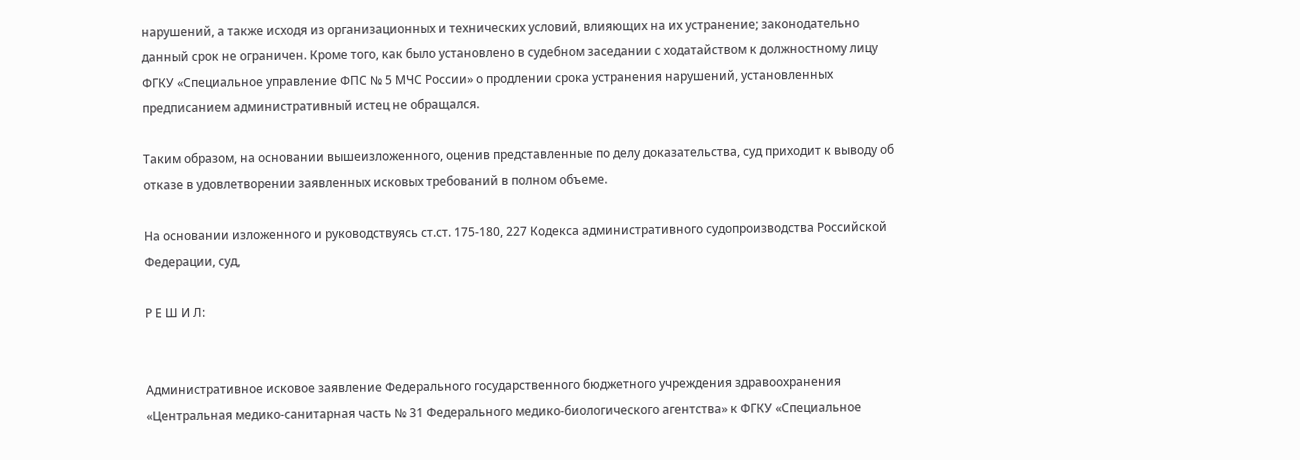нарушений, а также исходя из организационных и технических условий, влияющих на их устранение; законодательно данный срок не ограничен. Кроме того, как было установлено в судебном заседании с ходатайством к должностному лицу ФГКУ «Специальное управление ФПС № 5 МЧС России» о продлении срока устранения нарушений, установленных предписанием административный истец не обращался.

Таким образом, на основании вышеизложенного, оценив представленные по делу доказательства, суд приходит к выводу об отказе в удовлетворении заявленных исковых требований в полном объеме.

На основании изложенного и руководствуясь ст.ст. 175-180, 227 Кодекса административного судопроизводства Российской Федерации, суд,

Р Е Ш И Л:


Административное исковое заявление Федерального государственного бюджетного учреждения здравоохранения «Центральная медико-санитарная часть № 31 Федерального медико-биологического агентства» к ФГКУ «Специальное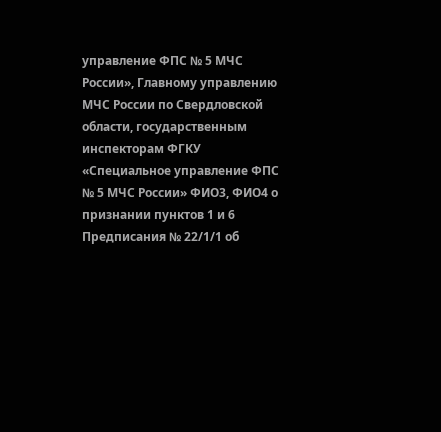управление ФПС № 5 МЧС России», Главному управлению МЧС России по Свердловской области, государственным инспекторам ФГКУ «Специальное управление ФПС № 5 МЧС России» ФИО3, ФИО4 о признании пунктов 1 и 6 Предписания № 22/1/1 об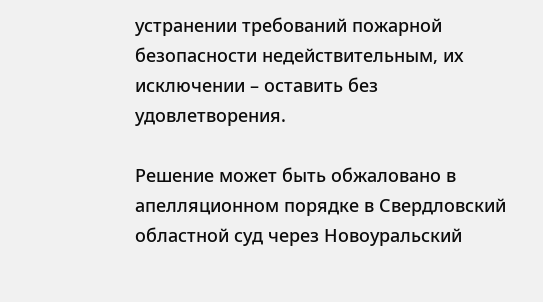устранении требований пожарной безопасности недействительным, их исключении – оставить без удовлетворения.

Решение может быть обжаловано в апелляционном порядке в Свердловский областной суд через Новоуральский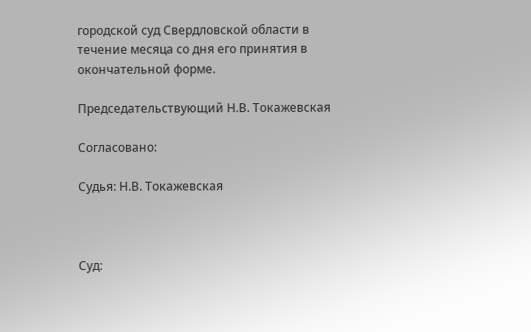городской суд Свердловской области в течение месяца со дня его принятия в окончательной форме.

Председательствующий Н.В. Токажевская

Согласовано:

Судья: Н.В. Токажевская



Суд: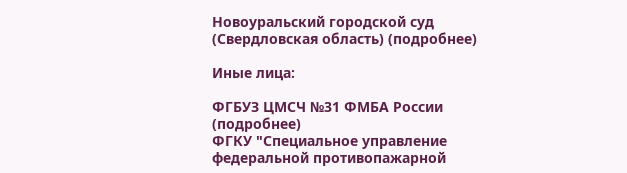Новоуральский городской суд (Свердловская область) (подробнее)

Иные лица:

ФГБУЗ ЦМСЧ №31 ФМБА России (подробнее)
ФГКУ "Специальное управление федеральной противопажарной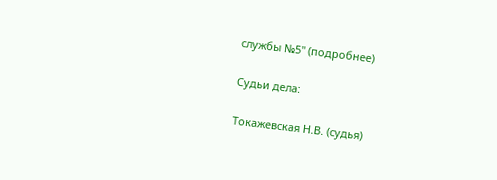службы №5" (подробнее)

Судьи дела:

Токажевская Н.В. (судья)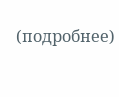(подробнее)